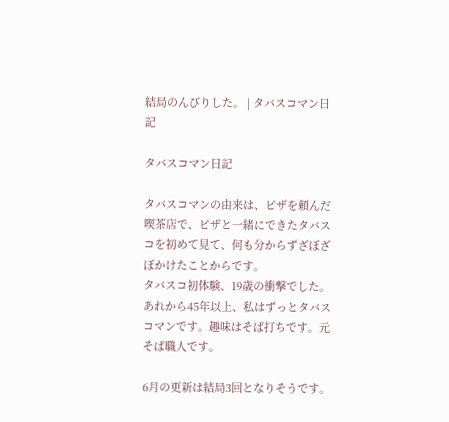結局のんびりした。 | タバスコマン日記

タバスコマン日記

タバスコマンの由来は、ピザを頼んだ喫茶店で、ピザと一緒にできたタバスコを初めて見て、何も分からずざぼざぼかけたことからです。
タバスコ初体験、19歳の衝撃でした。あれから45年以上、私はずっとタバスコマンです。趣味はそば打ちです。元そば職人です。

6月の更新は結局3回となりそうです。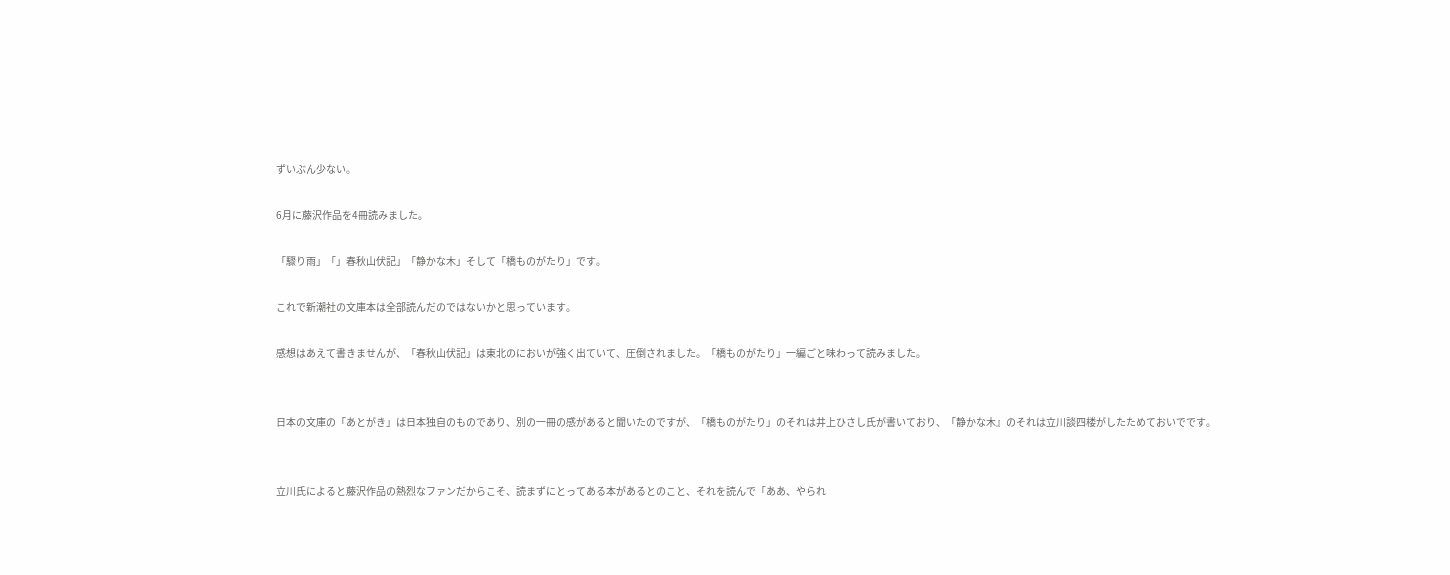ずいぶん少ない。

6月に藤沢作品を4冊読みました。

「驟り雨」「」春秋山伏記」「静かな木」そして「橋ものがたり」です。

これで新潮社の文庫本は全部読んだのではないかと思っています。

感想はあえて書きませんが、「春秋山伏記」は東北のにおいが強く出ていて、圧倒されました。「橋ものがたり」一編ごと味わって読みました。


日本の文庫の「あとがき」は日本独自のものであり、別の一冊の感があると聞いたのですが、「橋ものがたり」のそれは井上ひさし氏が書いており、「静かな木』のそれは立川談四楼がしたためておいでです。


立川氏によると藤沢作品の熱烈なファンだからこそ、読まずにとってある本があるとのこと、それを読んで「ああ、やられ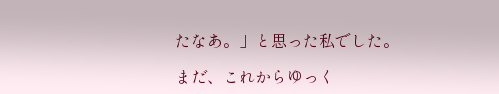たなあ。」と思った私でした。

まだ、これからゆっく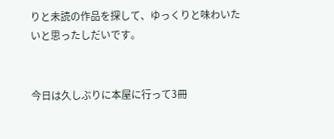りと未読の作品を探して、ゆっくりと味わいたいと思ったしだいです。


今日は久しぶりに本屋に行って3冊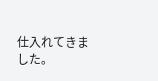仕入れてきました。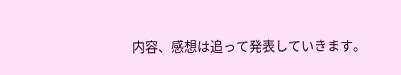内容、感想は追って発表していきます。